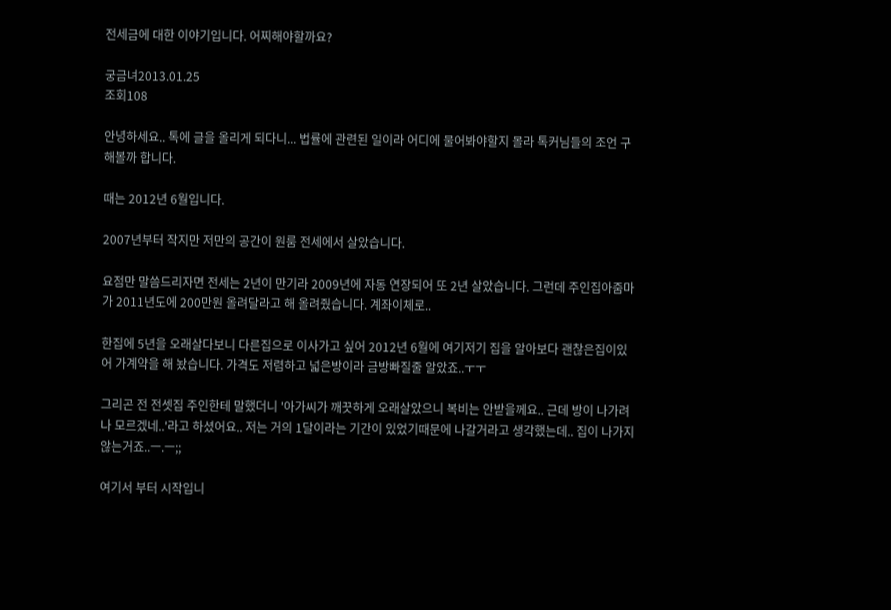전세금에 대한 이야기입니다. 어찌해야할까요?

궁금녀2013.01.25
조회108

안녕하세요.. 톡에 글을 올리게 되다니... 법률에 관련된 일이라 어디에 물어봐야할지 몰라 톡커님들의 조언 구해볼까 합니다.

때는 2012년 6월입니다.

2007년부터 작지만 저만의 공간이 원룸 전세에서 살았습니다.

요점만 말씀드리자면 전세는 2년이 만기라 2009년에 자동 연장되어 또 2년 살았습니다. 그런데 주인집아줌마가 2011년도에 200만원 올려달라고 해 올려줬습니다. 계좌이체로..

한집에 5년을 오래살다보니 다른집으로 이사가고 싶어 2012년 6월에 여기저기 집을 알아보다 괜찮은집이있어 가계약을 해 놨습니다. 가격도 저렴하고 넓은방이라 금방빠질줄 알았죠..ㅜㅜ

그리곤 전 전셋집 주인한테 말했더니 '아가씨가 깨끗하게 오래살았으니 복비는 안받을께요.. 근데 방이 나가려나 모르겠네..'라고 하셨어요.. 저는 거의 1달이라는 기간이 있었기때문에 나갈거라고 생각했는데.. 집이 나가지 않는거죠..ㅡ.ㅡ;;

여기서 부터 시작입니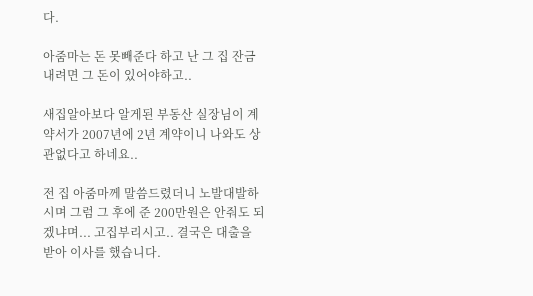다.

아줌마는 돈 못빼준다 하고 난 그 집 잔금내려면 그 돈이 있어야하고..

새집알아보다 알게된 부동산 실장님이 계약서가 2007년에 2년 계약이니 나와도 상관없다고 하네요..

전 집 아줌마께 말씀드렸더니 노발대발하시며 그럼 그 후에 준 200만원은 안줘도 되겠냐며... 고집부리시고.. 결국은 대출을 받아 이사를 했습니다.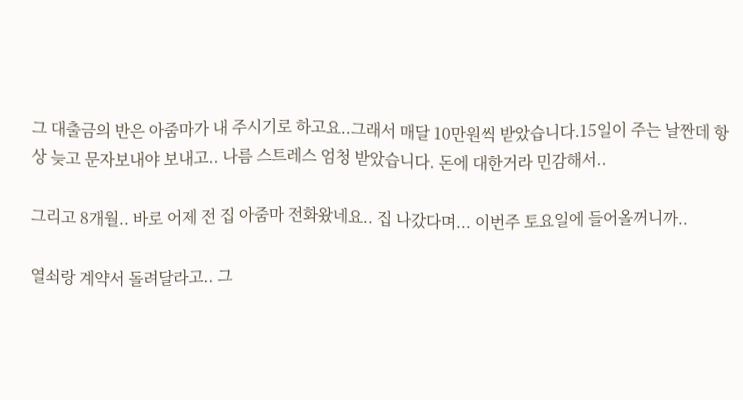그 대출금의 반은 아줌마가 내 주시기로 하고요..그래서 매달 10만원씩 받았습니다.15일이 주는 날짠데 항상 늦고 문자보내야 보내고.. 나름 스트레스 엄청 받았습니다. 돈에 대한거라 민감해서..

그리고 8개월.. 바로 어제 전 집 아줌마 전화왔네요.. 집 나갔다며... 이번주 토요일에 들어올꺼니까..

열쇠랑 계약서 돌려달라고.. 그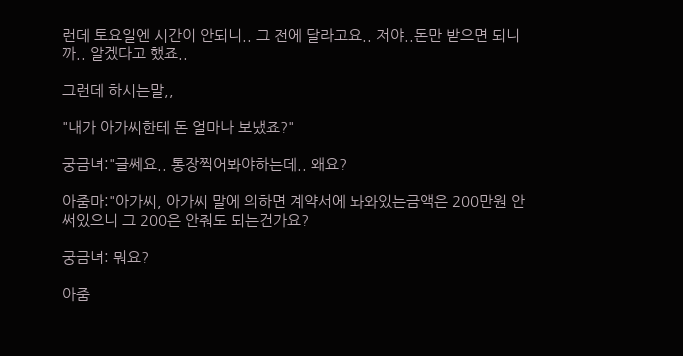런데 토요일엔 시간이 안되니.. 그 전에 달라고요.. 저야..돈만 받으면 되니까.. 알겠다고 했죠..

그런데 하시는말,,

"내가 아가씨한테 돈 얼마나 보냈죠?"

궁금녀:"글쎄요.. 통장찍어봐야하는데.. 왜요?

아줌마:"아가씨, 아가씨 말에 의하면 계약서에 놔와있는금액은 200만원 안써있으니 그 200은 안줘도 되는건가요?

궁금녀: 뭐요?

아줌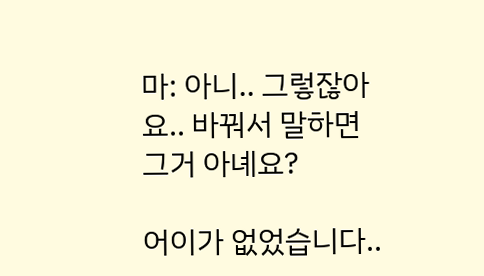마: 아니.. 그렇잖아요.. 바꿔서 말하면 그거 아녜요?

어이가 없었습니다..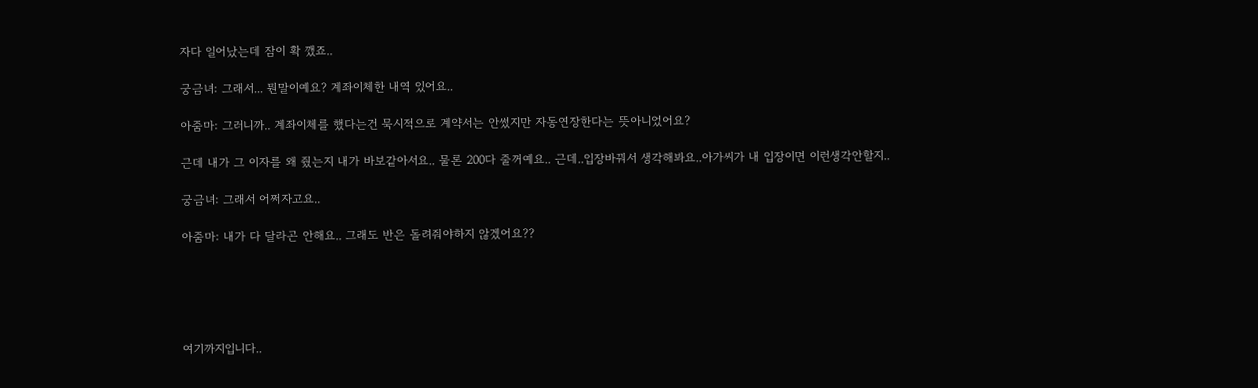자다 일어났는데 잠이 확 깼죠..

궁금녀: 그래서... 뭔말이예요? 계좌이체한 내역 있어요..

아줌마: 그러니까.. 계좌이체를 했다는건 묵시적으로 계약서는 안썼지만 자동연장한다는 뜻아니었어요?

근데 내가 그 이자를 왜 줬는지 내가 바보같아서요.. 물론 200다 줄꺼예요.. 근데..입장바꿔서 생각해봐요..아가씨가 내 입장이면 이런생각안할지..

궁금녀: 그래서 어쩌자고요..

아줌마: 내가 다 달라곤 안해요.. 그래도 반은 돌려줘야하지 않겠어요??





여기까지입니다..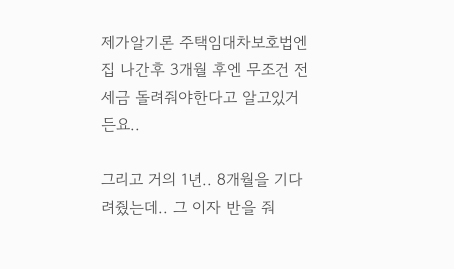제가알기론 주택임대차보호법엔 집 나간후 3개월 후엔 무조건 전세금 돌려줘야한다고 알고있거든요..

그리고 거의 1년.. 8개월을 기다려줬는데.. 그 이자 반을 줘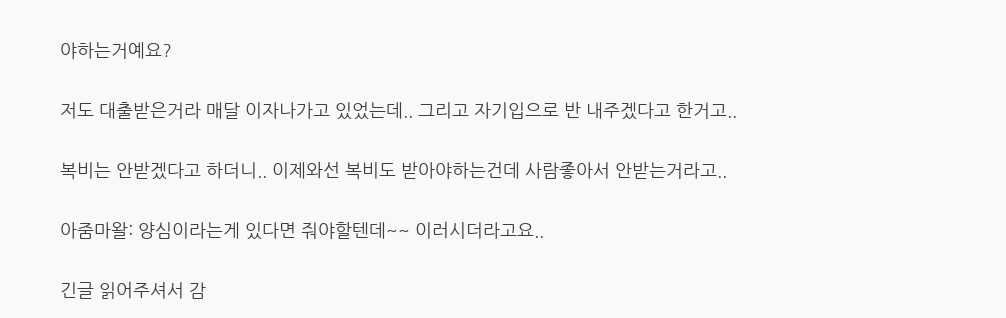야하는거예요?

저도 대출받은거라 매달 이자나가고 있었는데.. 그리고 자기입으로 반 내주겠다고 한거고..

복비는 안받겠다고 하더니.. 이제와선 복비도 받아야하는건데 사람좋아서 안받는거라고..

아줌마왈: 양심이라는게 있다면 줘야할텐데~~ 이러시더라고요..

긴글 읽어주셔서 감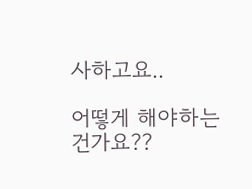사하고요..

어떻게 해야하는건가요??